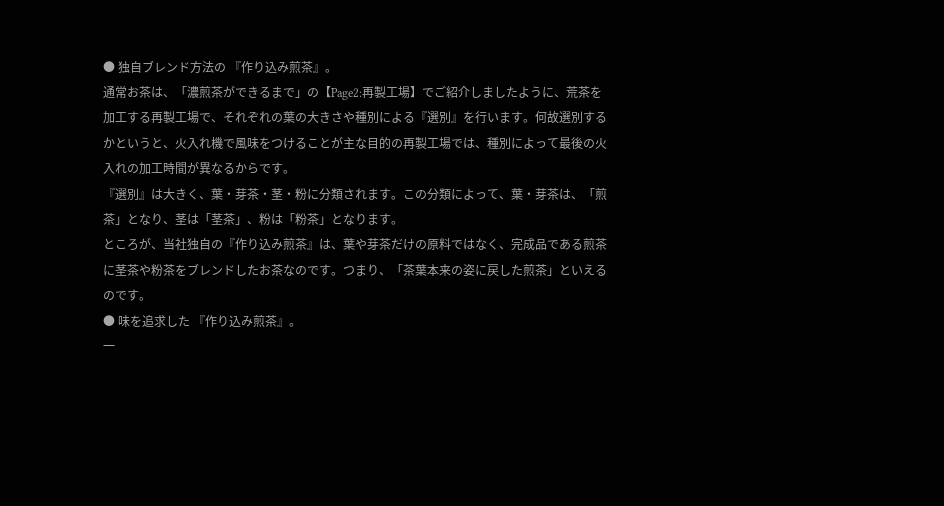● 独自ブレンド方法の 『作り込み煎茶』。
通常お茶は、「濃煎茶ができるまで」の【Page2:再製工場】でご紹介しましたように、荒茶を加工する再製工場で、それぞれの葉の大きさや種別による『選別』を行います。何故選別するかというと、火入れ機で風味をつけることが主な目的の再製工場では、種別によって最後の火入れの加工時間が異なるからです。
『選別』は大きく、葉・芽茶・茎・粉に分類されます。この分類によって、葉・芽茶は、「煎茶」となり、茎は「茎茶」、粉は「粉茶」となります。
ところが、当社独自の『作り込み煎茶』は、葉や芽茶だけの原料ではなく、完成品である煎茶に茎茶や粉茶をブレンドしたお茶なのです。つまり、「茶葉本来の姿に戻した煎茶」といえるのです。
● 味を追求した 『作り込み煎茶』。
一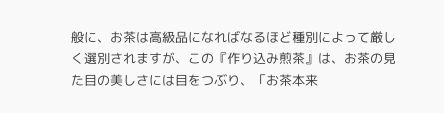般に、お茶は高級品になればなるほど種別によって厳しく選別されますが、この『作り込み煎茶』は、お茶の見た目の美しさには目をつぶり、「お茶本来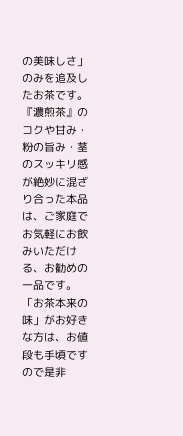の美味しさ」のみを追及したお茶です。
『濃煎茶』のコクや甘み・粉の旨み・茎のスッキリ感が絶妙に混ざり合った本品は、ご家庭でお気軽にお飲みいただける、お勧めの一品です。「お茶本来の味」がお好きな方は、お値段も手頃ですので是非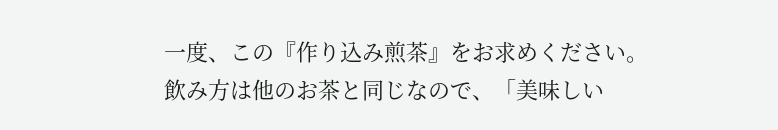一度、この『作り込み煎茶』をお求めください。
飲み方は他のお茶と同じなので、「美味しい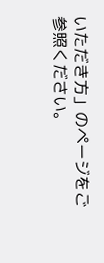いただき方」のページをご参照ください。